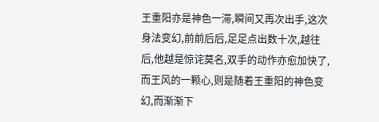王重阳亦是神色一滞,瞬间又再次出手,这次身法变幻,前前后后,足足点出数十次,越往后,他越是惊诧莫名,双手的动作亦愈加快了,而王风的一颗心,则是随着王重阳的神色变幻,而渐渐下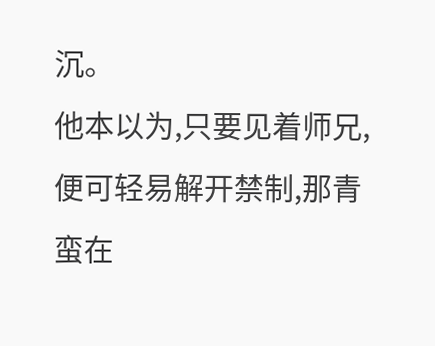沉。
他本以为,只要见着师兄,便可轻易解开禁制,那青蛮在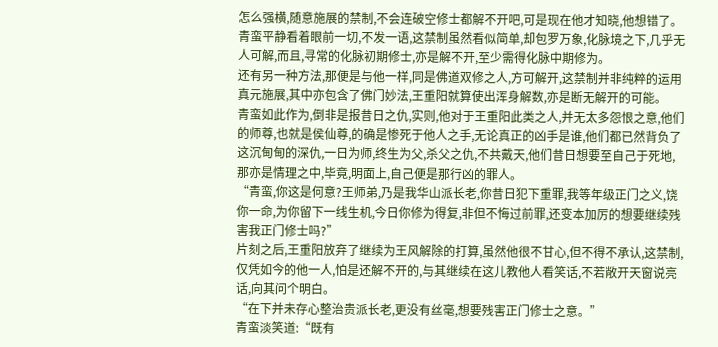怎么强横,随意施展的禁制,不会连破空修士都解不开吧,可是现在他才知晓,他想错了。
青蛮平静看着眼前一切,不发一语,这禁制虽然看似简单,却包罗万象,化脉境之下,几乎无人可解,而且,寻常的化脉初期修士,亦是解不开,至少需得化脉中期修为。
还有另一种方法,那便是与他一样,同是佛道双修之人,方可解开,这禁制并非纯粹的运用真元施展,其中亦包含了佛门妙法,王重阳就算使出浑身解数,亦是断无解开的可能。
青蛮如此作为,倒非是报昔日之仇,实则,他对于王重阳此类之人,并无太多怨恨之意,他们的师尊,也就是侯仙尊,的确是惨死于他人之手,无论真正的凶手是谁,他们都已然背负了这沉甸甸的深仇,一日为师,终生为父,杀父之仇,不共戴天,他们昔日想要至自己于死地,那亦是情理之中,毕竟,明面上,自己便是那行凶的罪人。
“青蛮,你这是何意?王师弟,乃是我华山派长老,你昔日犯下重罪,我等年级正门之义,饶你一命,为你留下一线生机,今日你修为得复,非但不悔过前罪,还变本加厉的想要继续残害我正门修士吗?”
片刻之后,王重阳放弃了继续为王风解除的打算,虽然他很不甘心,但不得不承认,这禁制,仅凭如今的他一人,怕是还解不开的,与其继续在这儿教他人看笑话,不若敞开天窗说亮话,向其问个明白。
“在下并未存心整治贵派长老,更没有丝毫,想要残害正门修士之意。”
青蛮淡笑道:“既有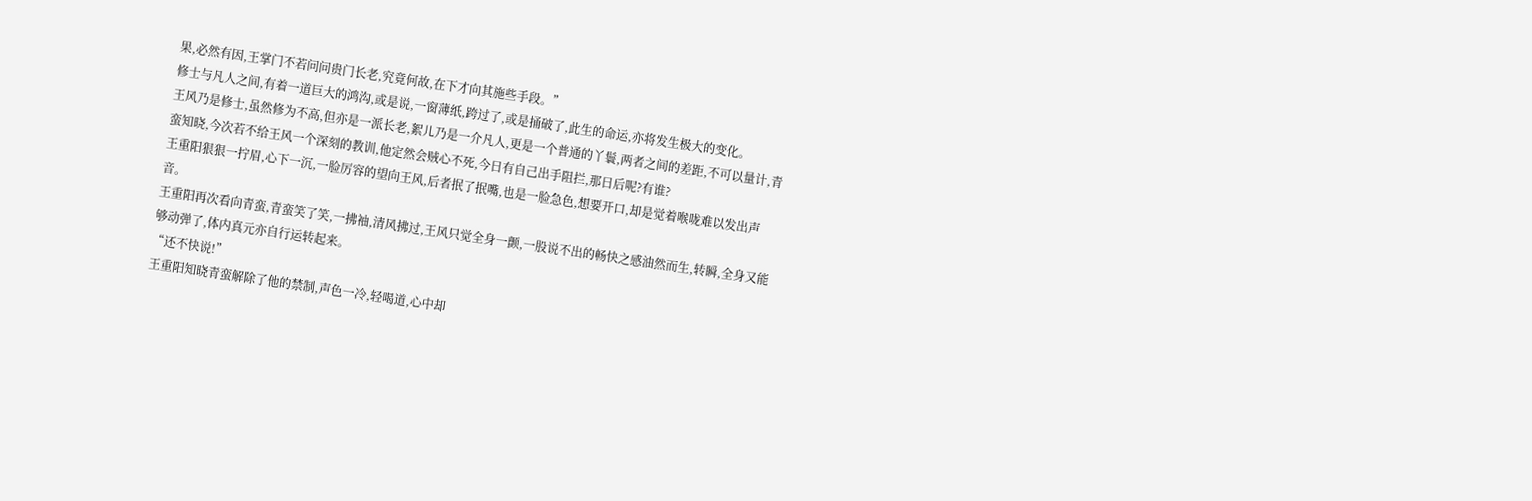果,必然有因,王掌门不若问问贵门长老,究竟何故,在下才向其施些手段。”
修士与凡人之间,有着一道巨大的鸿沟,或是说,一窗薄纸,跨过了,或是捅破了,此生的命运,亦将发生极大的变化。
王风乃是修士,虽然修为不高,但亦是一派长老,絮儿乃是一介凡人,更是一个普通的丫鬟,两者之间的差距,不可以量计,青蛮知晓,今次若不给王风一个深刻的教训,他定然会贼心不死,今日有自己出手阻拦,那日后呢?有谁?
王重阳狠狠一拧眉,心下一沉,一脸厉容的望向王风,后者抿了抿嘴,也是一脸急色,想要开口,却是觉着喉咙难以发出声音。
王重阳再次看向青蛮,青蛮笑了笑,一拂袖,清风拂过,王风只觉全身一颤,一股说不出的畅快之感油然而生,转瞬,全身又能够动弹了,体内真元亦自行运转起来。
“还不快说!”
王重阳知晓青蛮解除了他的禁制,声色一冷,轻喝道,心中却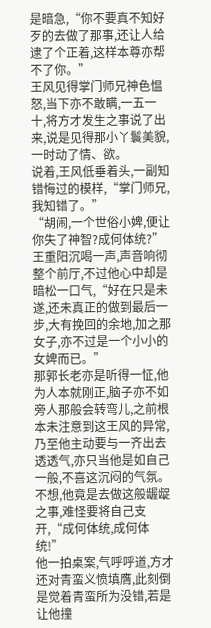是暗急,“你不要真不知好歹的去做了那事,还让人给逮了个正着,这样本尊亦帮不了你。”
王风见得掌门师兄神色愠怒,当下亦不敢瞒,一五一十,将方才发生之事说了出来,说是见得那小丫鬟美貌,一时动了情、欲。
说着,王风低垂着头,一副知错悔过的模样,“掌门师兄,我知错了。”
“胡闹,一个世俗小婢,便让你失了神智?成何体统?”
王重阳沉喝一声,声音响彻整个前厅,不过他心中却是暗松一口气,“好在只是未遂,还未真正的做到最后一步,大有挽回的余地,加之那女子,亦不过是一个小小的女婢而已。”
那郭长老亦是听得一怔,他为人本就刚正,脑子亦不如旁人那般会转弯儿,之前根本未注意到这王风的异常,乃至他主动要与一齐出去透透气,亦只当他是如自己一般,不喜这沉闷的气氛。
不想,他竟是去做这般龌龊之事,难怪要将自己支开,“成何体统,成何体统!”
他一拍桌案,气呼呼道,方才还对青蛮义愤填膺,此刻倒是觉着青蛮所为没错,若是让他撞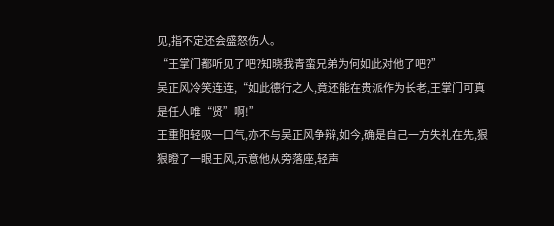见,指不定还会盛怒伤人。
“王掌门都听见了吧?知晓我青蛮兄弟为何如此对他了吧?”
吴正风冷笑连连,“如此德行之人,竟还能在贵派作为长老,王掌门可真是任人唯“贤”啊!”
王重阳轻吸一口气,亦不与吴正风争辩,如今,确是自己一方失礼在先,狠狠瞪了一眼王风,示意他从旁落座,轻声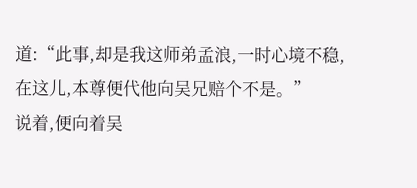道:“此事,却是我这师弟孟浪,一时心境不稳,在这儿,本尊便代他向吴兄赔个不是。”
说着,便向着吴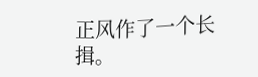正风作了一个长揖。